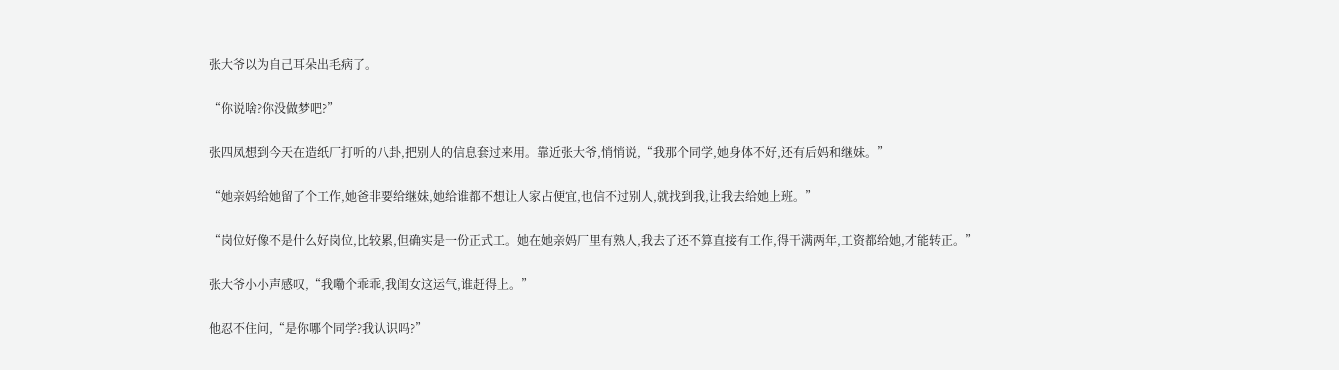张大爷以为自己耳朵出毛病了。

“你说啥?你没做梦吧?”

张四凤想到今天在造纸厂打听的八卦,把别人的信息套过来用。靠近张大爷,悄悄说,“我那个同学,她身体不好,还有后妈和继妹。”

“她亲妈给她留了个工作,她爸非要给继妹,她给谁都不想让人家占便宜,也信不过别人,就找到我,让我去给她上班。”

“岗位好像不是什么好岗位,比较累,但确实是一份正式工。她在她亲妈厂里有熟人,我去了还不算直接有工作,得干满两年,工资都给她,才能转正。”

张大爷小小声感叹,“我嘞个乖乖,我闺女这运气,谁赶得上。”

他忍不住问,“是你哪个同学?我认识吗?”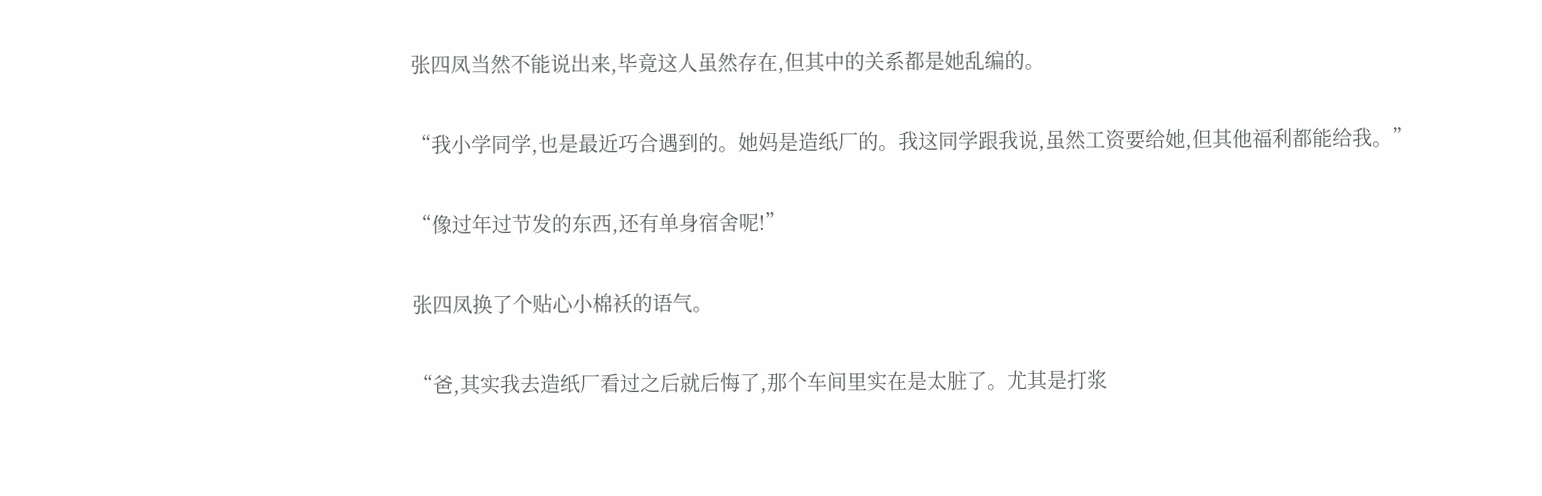张四凤当然不能说出来,毕竟这人虽然存在,但其中的关系都是她乱编的。

“我小学同学,也是最近巧合遇到的。她妈是造纸厂的。我这同学跟我说,虽然工资要给她,但其他福利都能给我。”

“像过年过节发的东西,还有单身宿舍呢!”

张四凤换了个贴心小棉袄的语气。

“爸,其实我去造纸厂看过之后就后悔了,那个车间里实在是太脏了。尤其是打浆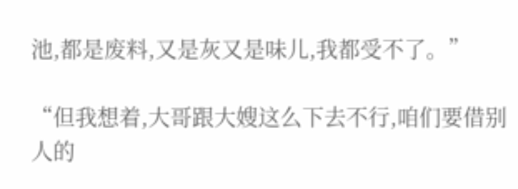池,都是废料,又是灰又是味儿,我都受不了。”

“但我想着,大哥跟大嫂这么下去不行,咱们要借别人的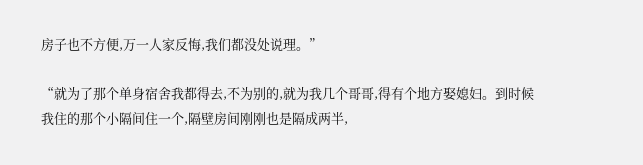房子也不方便,万一人家反悔,我们都没处说理。”

“就为了那个单身宿舍我都得去,不为别的,就为我几个哥哥,得有个地方娶媳妇。到时候我住的那个小隔间住一个,隔壁房间刚刚也是隔成两半,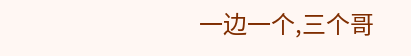一边一个,三个哥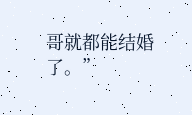哥就都能结婚了。”